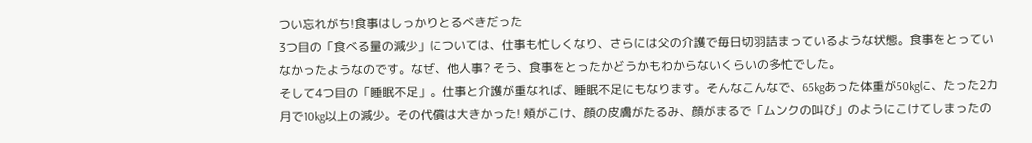つい忘れがち!食事はしっかりとるべきだった
3つ目の「食べる量の減少」については、仕事も忙しくなり、さらには父の介護で毎日切羽詰まっているような状態。食事をとっていなかったようなのです。なぜ、他人事? そう、食事をとったかどうかもわからないくらいの多忙でした。
そして4つ目の「睡眠不足」。仕事と介護が重なれば、睡眠不足にもなります。そんなこんなで、65kgあった体重が50kgに、たった2カ月で10kg以上の減少。その代償は大きかった! 頬がこけ、顔の皮膚がたるみ、顔がまるで「ムンクの叫び」のようにこけてしまったの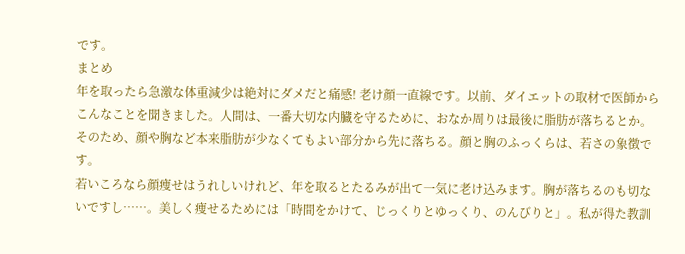です。
まとめ
年を取ったら急激な体重減少は絶対にダメだと痛感! 老け顔一直線です。以前、ダイエットの取材で医師からこんなことを聞きました。人間は、一番大切な内臓を守るために、おなか周りは最後に脂肪が落ちるとか。そのため、顔や胸など本来脂肪が少なくてもよい部分から先に落ちる。顔と胸のふっくらは、若さの象徴です。
若いころなら顔痩せはうれしいけれど、年を取るとたるみが出て一気に老け込みます。胸が落ちるのも切ないですし……。美しく痩せるためには「時間をかけて、じっくりとゆっくり、のんびりと」。私が得た教訓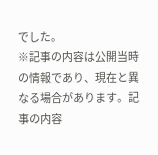でした。
※記事の内容は公開当時の情報であり、現在と異なる場合があります。記事の内容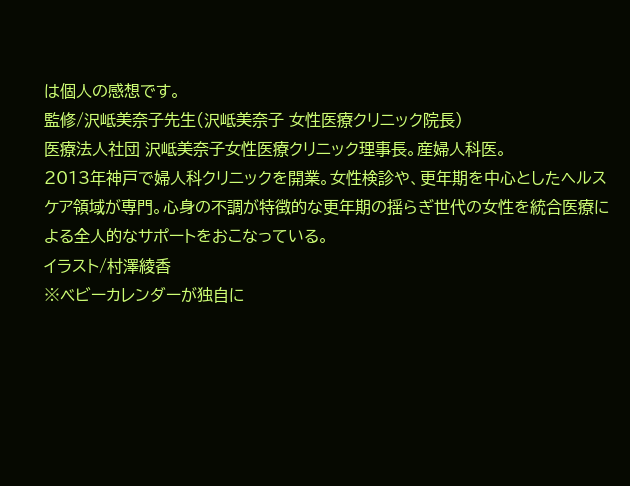は個人の感想です。
監修/沢岻美奈子先生(沢岻美奈子 女性医療クリニック院長)
医療法人社団 沢岻美奈子女性医療クリニック理事長。産婦人科医。
2013年神戸で婦人科クリニックを開業。女性検診や、更年期を中心としたヘルスケア領域が専門。心身の不調が特徴的な更年期の揺らぎ世代の女性を統合医療による全人的なサポートをおこなっている。
イラスト/村澤綾香
※ベビーカレンダーが独自に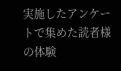実施したアンケートで集めた読者様の体験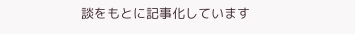談をもとに記事化しています